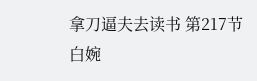拿刀逼夫去读书 第217节
白婉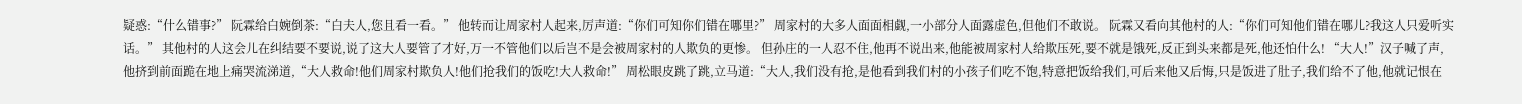疑惑:“什么错事?” 阮霖给白婉倒茶:“白夫人,您且看一看。” 他转而让周家村人起来,厉声道:“你们可知你们错在哪里?” 周家村的大多人面面相觑,一小部分人面露虚色,但他们不敢说。 阮霖又看向其他村的人:“你们可知他们错在哪儿?我这人只爱听实话。” 其他村的人这会儿在纠结要不要说,说了这大人要管了才好,万一不管他们以后岂不是会被周家村的人欺负的更惨。 但孙庄的一人忍不住,他再不说出来,他能被周家村人给欺压死,要不就是饿死,反正到头来都是死,他还怕什么! “大人!”汉子喊了声,他挤到前面跪在地上痛哭流涕道,“大人救命!他们周家村欺负人!他们抢我们的饭吃!大人救命!” 周松眼皮跳了跳,立马道:“大人,我们没有抢,是他看到我们村的小孩子们吃不饱,特意把饭给我们,可后来他又后悔,只是饭进了肚子,我们给不了他,他就记恨在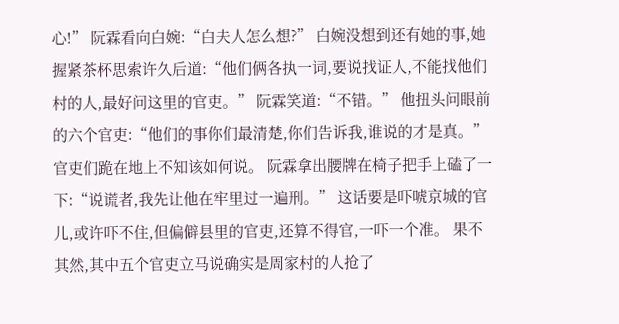心!” 阮霖看向白婉:“白夫人怎么想?” 白婉没想到还有她的事,她握紧茶杯思索许久后道:“他们俩各执一词,要说找证人,不能找他们村的人,最好问这里的官吏。” 阮霖笑道:“不错。” 他扭头问眼前的六个官吏:“他们的事你们最清楚,你们告诉我,谁说的才是真。” 官吏们跪在地上不知该如何说。 阮霖拿出腰牌在椅子把手上磕了一下:“说谎者,我先让他在牢里过一遍刑。” 这话要是吓唬京城的官儿,或许吓不住,但偏僻县里的官吏,还算不得官,一吓一个准。 果不其然,其中五个官吏立马说确实是周家村的人抢了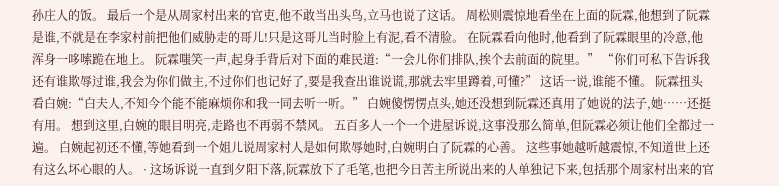孙庄人的饭。 最后一个是从周家村出来的官吏,他不敢当出头鸟,立马也说了这话。 周松则震惊地看坐在上面的阮霖,他想到了阮霖是谁,不就是在李家村前把他们威胁走的哥儿!只是这哥儿当时脸上有泥,看不清脸。 在阮霖看向他时,他看到了阮霖眼里的冷意,他浑身一哆嗦跪在地上。 阮霖嗤笑一声,起身手背后对下面的难民道:“一会儿你们排队,挨个去前面的院里。” “你们可私下告诉我还有谁欺辱过谁,我会为你们做主,不过你们也记好了,要是我查出谁说谎,那就去牢里蹲着,可懂?” 这话一说,谁能不懂。 阮霖扭头看白婉:“白夫人,不知今个能不能麻烦你和我一同去听一听。” 白婉傻愣愣点头,她还没想到阮霖还真用了她说的法子,她……还挺有用。 想到这里,白婉的眼目明亮,走路也不再弱不禁风。 五百多人一个一个进屋诉说,这事没那么简单,但阮霖必须让他们全都过一遍。 白婉起初还不懂,等她看到一个姐儿说周家村人是如何欺辱她时,白婉明白了阮霖的心善。 这些事她越听越震惊,不知道世上还有这么坏心眼的人。 · 这场诉说一直到夕阳下落,阮霖放下了毛笔,也把今日苦主所说出来的人单独记下来,包括那个周家村出来的官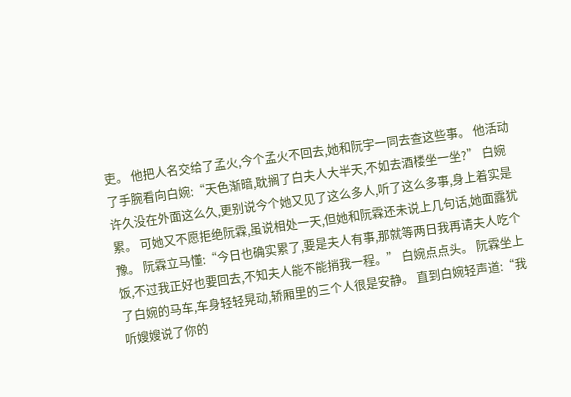吏。 他把人名交给了孟火,今个孟火不回去,她和阮宇一同去查这些事。 他活动了手腕看向白婉:“天色渐暗,耽搁了白夫人大半天,不如去酒楼坐一坐?” 白婉许久没在外面这么久,更别说今个她又见了这么多人,听了这么多事,身上着实是累。 可她又不愿拒绝阮霖,虽说相处一天,但她和阮霖还未说上几句话,她面露犹豫。 阮霖立马懂:“今日也确实累了,要是夫人有事,那就等两日我再请夫人吃个饭,不过我正好也要回去,不知夫人能不能捎我一程。” 白婉点点头。 阮霖坐上了白婉的马车,车身轻轻晃动,轿厢里的三个人很是安静。 直到白婉轻声道:“我听嫂嫂说了你的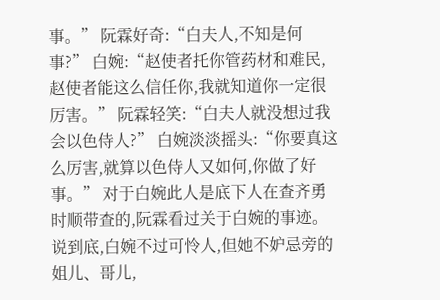事。” 阮霖好奇:“白夫人,不知是何事?” 白婉:“赵使者托你管药材和难民,赵使者能这么信任你,我就知道你一定很厉害。” 阮霖轻笑:“白夫人就没想过我会以色侍人?” 白婉淡淡摇头:“你要真这么厉害,就算以色侍人又如何,你做了好事。” 对于白婉此人是底下人在查齐勇时顺带查的,阮霖看过关于白婉的事迹。 说到底,白婉不过可怜人,但她不妒忌旁的姐儿、哥儿,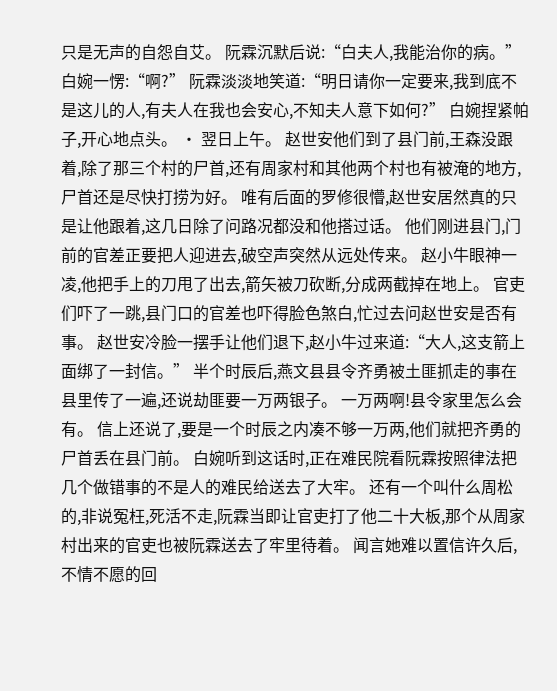只是无声的自怨自艾。 阮霖沉默后说:“白夫人,我能治你的病。” 白婉一愣:“啊?” 阮霖淡淡地笑道:“明日请你一定要来,我到底不是这儿的人,有夫人在我也会安心,不知夫人意下如何?” 白婉捏紧帕子,开心地点头。 · 翌日上午。 赵世安他们到了县门前,王森没跟着,除了那三个村的尸首,还有周家村和其他两个村也有被淹的地方,尸首还是尽快打捞为好。 唯有后面的罗修很懵,赵世安居然真的只是让他跟着,这几日除了问路况都没和他搭过话。 他们刚进县门,门前的官差正要把人迎进去,破空声突然从远处传来。 赵小牛眼神一凌,他把手上的刀甩了出去,箭矢被刀砍断,分成两截掉在地上。 官吏们吓了一跳,县门口的官差也吓得脸色煞白,忙过去问赵世安是否有事。 赵世安冷脸一摆手让他们退下,赵小牛过来道:“大人,这支箭上面绑了一封信。” 半个时辰后,燕文县县令齐勇被土匪抓走的事在县里传了一遍,还说劫匪要一万两银子。 一万两啊!县令家里怎么会有。 信上还说了,要是一个时辰之内凑不够一万两,他们就把齐勇的尸首丢在县门前。 白婉听到这话时,正在难民院看阮霖按照律法把几个做错事的不是人的难民给送去了大牢。 还有一个叫什么周松的,非说冤枉,死活不走,阮霖当即让官吏打了他二十大板,那个从周家村出来的官吏也被阮霖送去了牢里待着。 闻言她难以置信许久后,不情不愿的回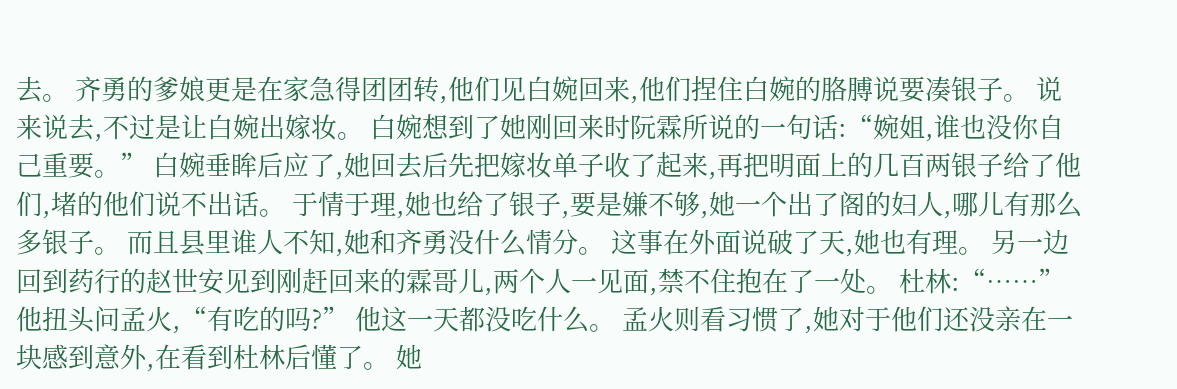去。 齐勇的爹娘更是在家急得团团转,他们见白婉回来,他们捏住白婉的胳膊说要凑银子。 说来说去,不过是让白婉出嫁妆。 白婉想到了她刚回来时阮霖所说的一句话:“婉姐,谁也没你自己重要。” 白婉垂眸后应了,她回去后先把嫁妆单子收了起来,再把明面上的几百两银子给了他们,堵的他们说不出话。 于情于理,她也给了银子,要是嫌不够,她一个出了阁的妇人,哪儿有那么多银子。 而且县里谁人不知,她和齐勇没什么情分。 这事在外面说破了天,她也有理。 另一边回到药行的赵世安见到刚赶回来的霖哥儿,两个人一见面,禁不住抱在了一处。 杜林:“……”他扭头问孟火,“有吃的吗?” 他这一天都没吃什么。 孟火则看习惯了,她对于他们还没亲在一块感到意外,在看到杜林后懂了。 她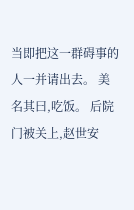当即把这一群碍事的人一并请出去。 美名其曰,吃饭。 后院门被关上,赵世安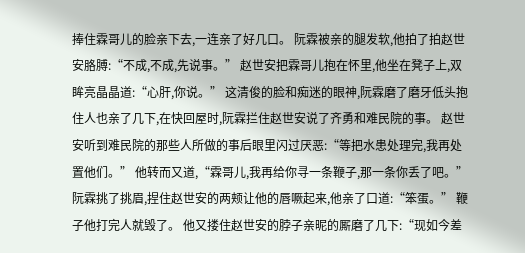捧住霖哥儿的脸亲下去,一连亲了好几口。 阮霖被亲的腿发软,他拍了拍赵世安胳膊:“不成,不成,先说事。” 赵世安把霖哥儿抱在怀里,他坐在凳子上,双眸亮晶晶道:“心肝,你说。” 这清俊的脸和痴迷的眼神,阮霖磨了磨牙低头抱住人也亲了几下,在快回屋时,阮霖拦住赵世安说了齐勇和难民院的事。 赵世安听到难民院的那些人所做的事后眼里闪过厌恶:“等把水患处理完,我再处置他们。” 他转而又道,“霖哥儿,我再给你寻一条鞭子,那一条你丢了吧。” 阮霖挑了挑眉,捏住赵世安的两颊让他的唇噘起来,他亲了口道:“笨蛋。” 鞭子他打完人就毁了。 他又搂住赵世安的脖子亲昵的厮磨了几下:“现如今差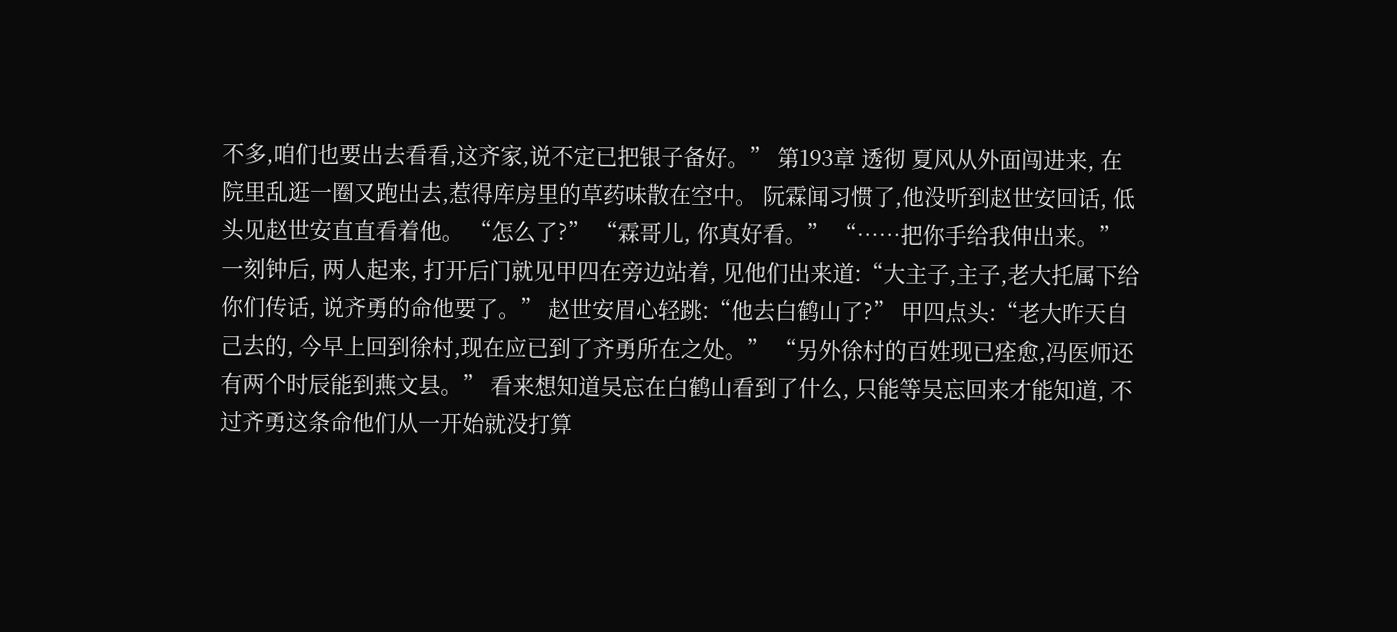不多,咱们也要出去看看,这齐家,说不定已把银子备好。” 第193章 透彻 夏风从外面闯进来, 在院里乱逛一圈又跑出去,惹得库房里的草药味散在空中。 阮霖闻习惯了,他没听到赵世安回话, 低头见赵世安直直看着他。 “怎么了?” “霖哥儿, 你真好看。” “……把你手给我伸出来。” 一刻钟后, 两人起来, 打开后门就见甲四在旁边站着, 见他们出来道:“大主子,主子,老大托属下给你们传话, 说齐勇的命他要了。” 赵世安眉心轻跳:“他去白鹤山了?” 甲四点头:“老大昨天自己去的, 今早上回到徐村,现在应已到了齐勇所在之处。” “另外徐村的百姓现已痊愈,冯医师还有两个时辰能到燕文县。” 看来想知道吴忘在白鹤山看到了什么, 只能等吴忘回来才能知道, 不过齐勇这条命他们从一开始就没打算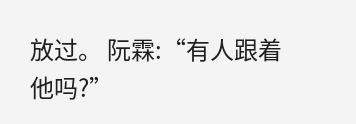放过。 阮霖:“有人跟着他吗?”